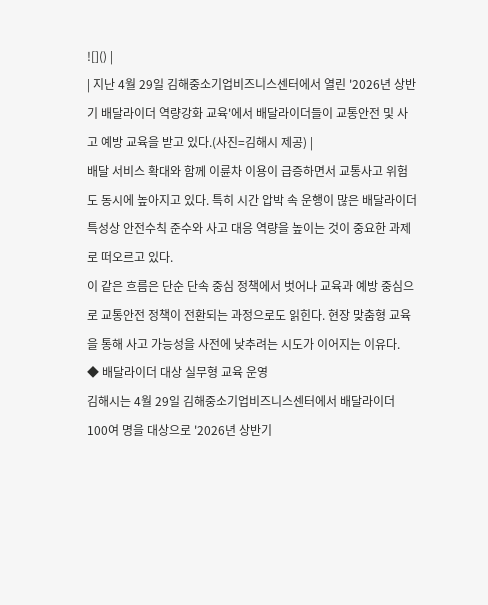![]() |
| 지난 4월 29일 김해중소기업비즈니스센터에서 열린 '2026년 상반기 배달라이더 역량강화 교육'에서 배달라이더들이 교통안전 및 사고 예방 교육을 받고 있다.(사진=김해시 제공) |
배달 서비스 확대와 함께 이륜차 이용이 급증하면서 교통사고 위험도 동시에 높아지고 있다. 특히 시간 압박 속 운행이 많은 배달라이더 특성상 안전수칙 준수와 사고 대응 역량을 높이는 것이 중요한 과제로 떠오르고 있다.
이 같은 흐름은 단순 단속 중심 정책에서 벗어나 교육과 예방 중심으로 교통안전 정책이 전환되는 과정으로도 읽힌다. 현장 맞춤형 교육을 통해 사고 가능성을 사전에 낮추려는 시도가 이어지는 이유다.
◆ 배달라이더 대상 실무형 교육 운영
김해시는 4월 29일 김해중소기업비즈니스센터에서 배달라이더 100여 명을 대상으로 '2026년 상반기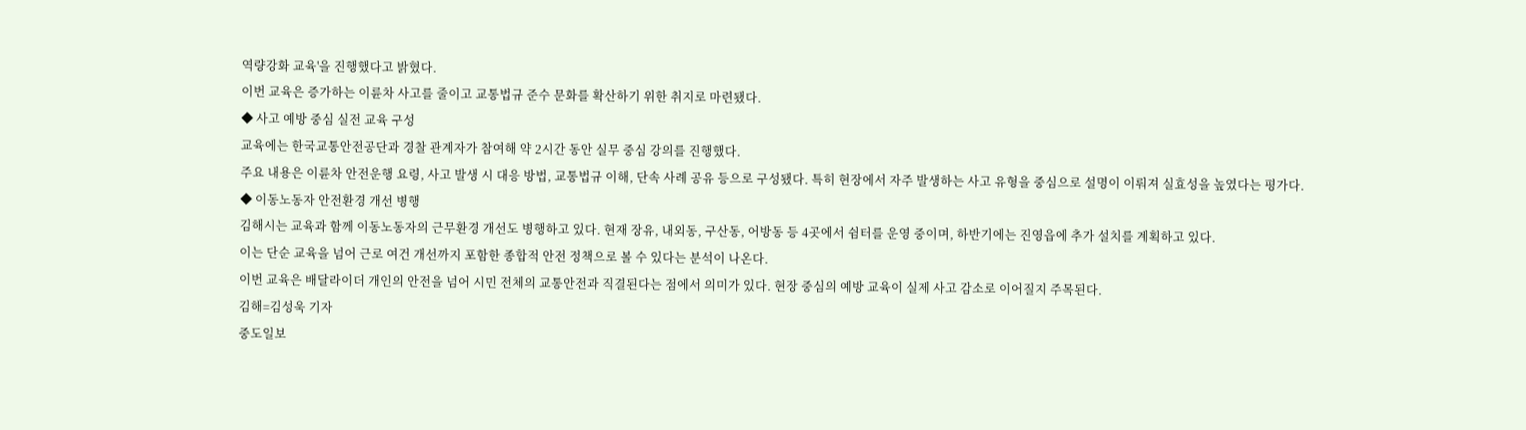역량강화 교육'을 진행했다고 밝혔다.
이번 교육은 증가하는 이륜차 사고를 줄이고 교통법규 준수 문화를 확산하기 위한 취지로 마련됐다.
◆ 사고 예방 중심 실전 교육 구성
교육에는 한국교통안전공단과 경찰 관계자가 참여해 약 2시간 동안 실무 중심 강의를 진행했다.
주요 내용은 이륜차 안전운행 요령, 사고 발생 시 대응 방법, 교통법규 이해, 단속 사례 공유 등으로 구성됐다. 특히 현장에서 자주 발생하는 사고 유형을 중심으로 설명이 이뤄져 실효성을 높였다는 평가다.
◆ 이동노동자 안전환경 개선 병행
김해시는 교육과 함께 이동노동자의 근무환경 개선도 병행하고 있다. 현재 장유, 내외동, 구산동, 어방동 등 4곳에서 쉼터를 운영 중이며, 하반기에는 진영읍에 추가 설치를 계획하고 있다.
이는 단순 교육을 넘어 근로 여건 개선까지 포함한 종합적 안전 정책으로 볼 수 있다는 분석이 나온다.
이번 교육은 배달라이더 개인의 안전을 넘어 시민 전체의 교통안전과 직결된다는 점에서 의미가 있다. 현장 중심의 예방 교육이 실제 사고 감소로 이어질지 주목된다.
김해=김성욱 기자
중도일보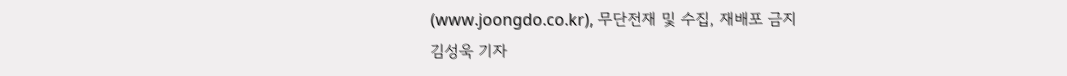(www.joongdo.co.kr), 무단전재 및 수집, 재배포 금지
김성욱 기자